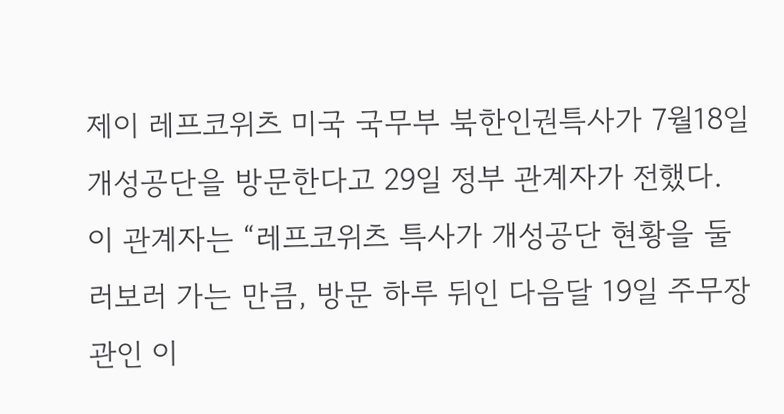제이 레프코위츠 미국 국무부 북한인권특사가 7월18일 개성공단을 방문한다고 29일 정부 관계자가 전했다. 이 관계자는 “레프코위츠 특사가 개성공단 현황을 둘러보러 가는 만큼, 방문 하루 뒤인 다음달 19일 주무장관인 이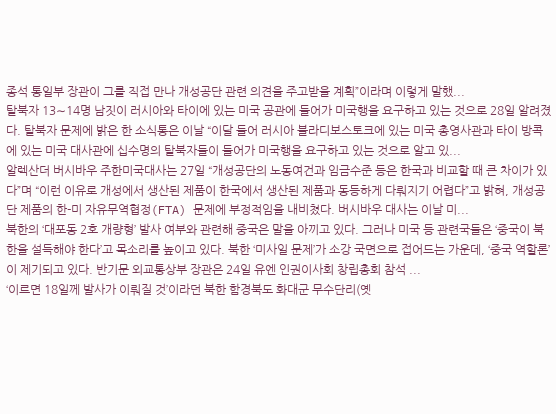종석 통일부 장관이 그를 직접 만나 개성공단 관련 의견을 주고받을 계획”이라며 이렇게 말했...
탈북자 13∼14명 남짓이 러시아와 타이에 있는 미국 공관에 들어가 미국행을 요구하고 있는 것으로 28일 알려졌다. 탈북자 문제에 밝은 한 소식통은 이날 “이달 들어 러시아 블라디보스토크에 있는 미국 총영사관과 타이 방콕에 있는 미국 대사관에 십수명의 탈북자들이 들어가 미국행을 요구하고 있는 것으로 알고 있...
알렉산더 버시바우 주한미국대사는 27일 “개성공단의 노동여건과 임금수준 등은 한국과 비교할 때 큰 차이가 있다”며 “이런 이유로 개성에서 생산된 제품이 한국에서 생산된 제품과 동등하게 다뤄지기 어렵다”고 밝혀, 개성공단 제품의 한-미 자유무역협정(FTA) 문제에 부정적임을 내비쳤다. 버시바우 대사는 이날 미...
북한의 ‘대포동 2호 개량형’ 발사 여부와 관련해 중국은 말을 아끼고 있다. 그러나 미국 등 관련국들은 ‘중국이 북한을 설득해야 한다’고 목소리를 높이고 있다. 북한 ‘미사일 문제’가 소강 국면으로 접어드는 가운데, ‘중국 역할론’이 제기되고 있다. 반기문 외교통상부 장관은 24일 유엔 인권이사회 창립총회 참석 ...
‘이르면 18일께 발사가 이뤄질 것’이라던 북한 함경북도 화대군 무수단리(옛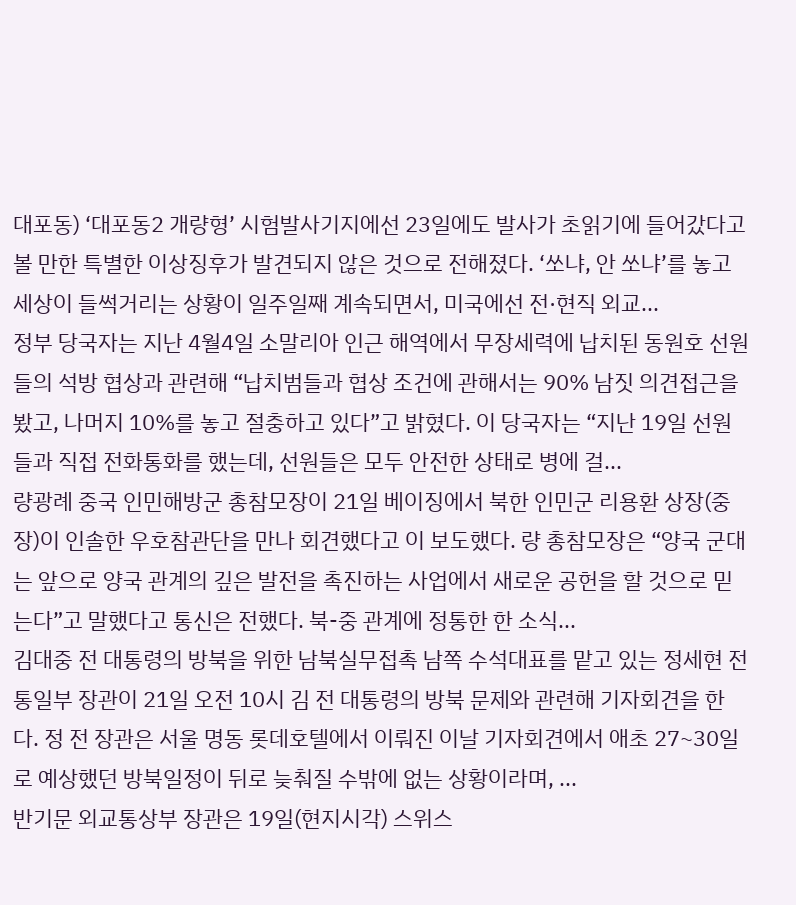대포동) ‘대포동2 개량형’ 시험발사기지에선 23일에도 발사가 초읽기에 들어갔다고 볼 만한 특별한 이상징후가 발견되지 않은 것으로 전해졌다. ‘쏘냐, 안 쏘냐’를 놓고 세상이 들썩거리는 상황이 일주일째 계속되면서, 미국에선 전·현직 외교...
정부 당국자는 지난 4월4일 소말리아 인근 해역에서 무장세력에 납치된 동원호 선원들의 석방 협상과 관련해 “납치범들과 협상 조건에 관해서는 90% 남짓 의견접근을 봤고, 나머지 10%를 놓고 절충하고 있다”고 밝혔다. 이 당국자는 “지난 19일 선원들과 직접 전화통화를 했는데, 선원들은 모두 안전한 상태로 병에 걸...
량광례 중국 인민해방군 총참모장이 21일 베이징에서 북한 인민군 리용환 상장(중장)이 인솔한 우호참관단을 만나 회견했다고 이 보도했다. 량 총참모장은 “양국 군대는 앞으로 양국 관계의 깊은 발전을 촉진하는 사업에서 새로운 공헌을 할 것으로 믿는다”고 말했다고 통신은 전했다. 북-중 관계에 정통한 한 소식...
김대중 전 대통령의 방북을 위한 남북실무접촉 남쪽 수석대표를 맡고 있는 정세현 전 통일부 장관이 21일 오전 10시 김 전 대통령의 방북 문제와 관련해 기자회견을 한다. 정 전 장관은 서울 명동 롯데호텔에서 이뤄진 이날 기자회견에서 애초 27~30일로 예상했던 방북일정이 뒤로 늦춰질 수밖에 없는 상황이라며, ...
반기문 외교통상부 장관은 19일(현지시각) 스위스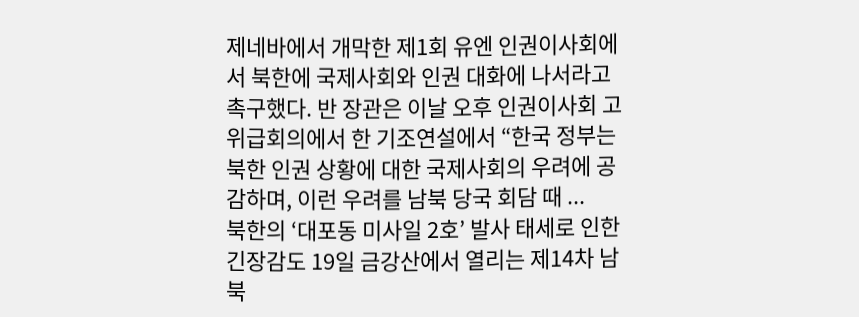제네바에서 개막한 제1회 유엔 인권이사회에서 북한에 국제사회와 인권 대화에 나서라고 촉구했다. 반 장관은 이날 오후 인권이사회 고위급회의에서 한 기조연설에서 “한국 정부는 북한 인권 상황에 대한 국제사회의 우려에 공감하며, 이런 우려를 남북 당국 회담 때 ...
북한의 ‘대포동 미사일 2호’ 발사 태세로 인한 긴장감도 19일 금강산에서 열리는 제14차 남북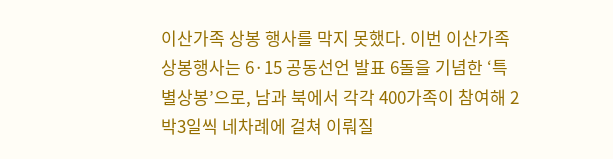이산가족 상봉 행사를 막지 못했다. 이번 이산가족 상봉행사는 6·15 공동선언 발표 6돌을 기념한 ‘특별상봉’으로, 남과 북에서 각각 400가족이 참여해 2박3일씩 네차례에 걸쳐 이뤄질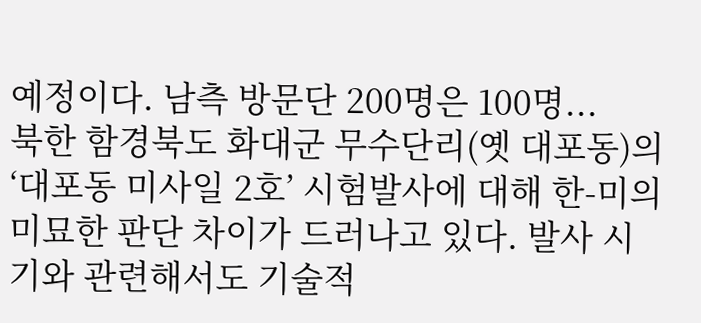예정이다. 남측 방문단 200명은 100명...
북한 함경북도 화대군 무수단리(옛 대포동)의 ‘대포동 미사일 2호’ 시험발사에 대해 한-미의 미묘한 판단 차이가 드러나고 있다. 발사 시기와 관련해서도 기술적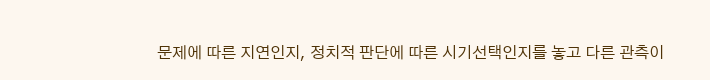문제에 따른 지연인지, 정치적 판단에 따른 시기선택인지를 놓고 다른 관측이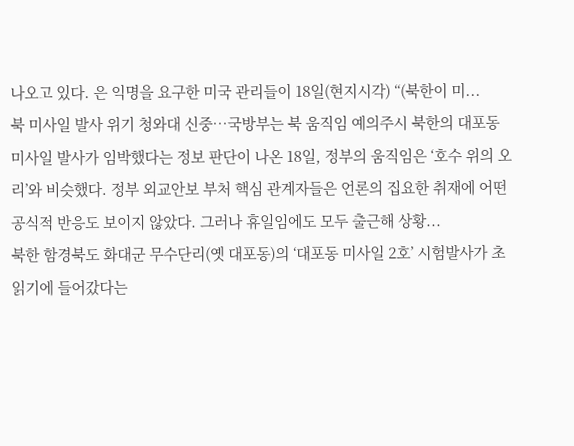나오고 있다. 은 익명을 요구한 미국 관리들이 18일(현지시각) “(북한이 미...
북 미사일 발사 위기 청와대 신중…국방부는 북 움직임 예의주시 북한의 대포동 미사일 발사가 임박했다는 정보 판단이 나온 18일, 정부의 움직임은 ‘호수 위의 오리’와 비슷했다. 정부 외교안보 부처 핵심 관계자들은 언론의 집요한 취재에 어떤 공식적 반응도 보이지 않았다. 그러나 휴일임에도 모두 출근해 상황...
북한 함경북도 화대군 무수단리(옛 대포동)의 ‘대포동 미사일 2호’ 시험발사가 초읽기에 들어갔다는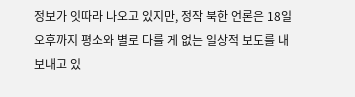정보가 잇따라 나오고 있지만, 정작 북한 언론은 18일 오후까지 평소와 별로 다를 게 없는 일상적 보도를 내보내고 있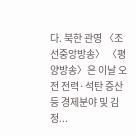다. 북한 관영 〈조선중앙방송〉 〈평양방송〉은 이날 오전 전력·석탄 증산 등 경제분야 및 김정...